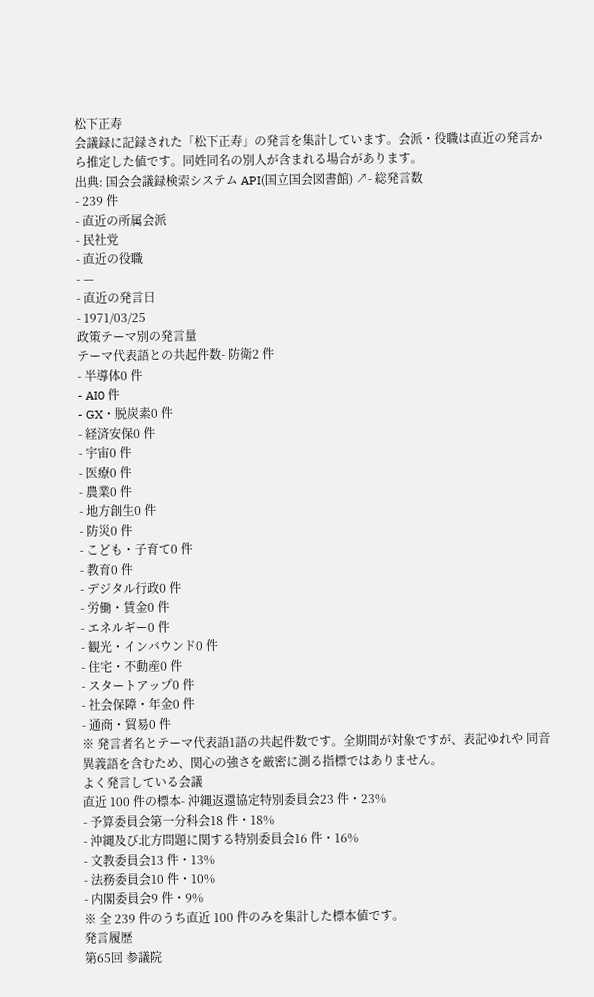松下正寿
会議録に記録された「松下正寿」の発言を集計しています。会派・役職は直近の発言から推定した値です。同姓同名の別人が含まれる場合があります。
出典: 国会会議録検索システム API(国立国会図書館) ↗- 総発言数
- 239 件
- 直近の所属会派
- 民社党
- 直近の役職
- —
- 直近の発言日
- 1971/03/25
政策テーマ別の発言量
テーマ代表語との共起件数- 防衛2 件
- 半導体0 件
- AI0 件
- GX・脱炭素0 件
- 経済安保0 件
- 宇宙0 件
- 医療0 件
- 農業0 件
- 地方創生0 件
- 防災0 件
- こども・子育て0 件
- 教育0 件
- デジタル行政0 件
- 労働・賃金0 件
- エネルギー0 件
- 観光・インバウンド0 件
- 住宅・不動産0 件
- スタートアップ0 件
- 社会保障・年金0 件
- 通商・貿易0 件
※ 発言者名とテーマ代表語1語の共起件数です。全期間が対象ですが、表記ゆれや 同音異義語を含むため、関心の強さを厳密に測る指標ではありません。
よく発言している会議
直近 100 件の標本- 沖縄返還協定特別委員会23 件・23%
- 予算委員会第一分科会18 件・18%
- 沖縄及び北方問題に関する特別委員会16 件・16%
- 文教委員会13 件・13%
- 法務委員会10 件・10%
- 内閣委員会9 件・9%
※ 全 239 件のうち直近 100 件のみを集計した標本値です。
発言履歴
第65回 参議院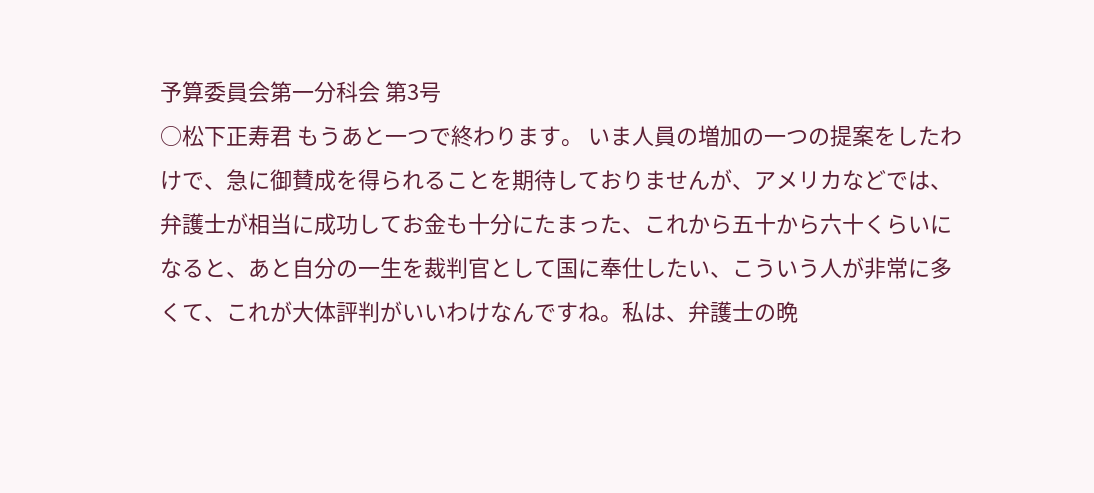予算委員会第一分科会 第3号
○松下正寿君 もうあと一つで終わります。 いま人員の増加の一つの提案をしたわけで、急に御賛成を得られることを期待しておりませんが、アメリカなどでは、弁護士が相当に成功してお金も十分にたまった、これから五十から六十くらいになると、あと自分の一生を裁判官として国に奉仕したい、こういう人が非常に多くて、これが大体評判がいいわけなんですね。私は、弁護士の晩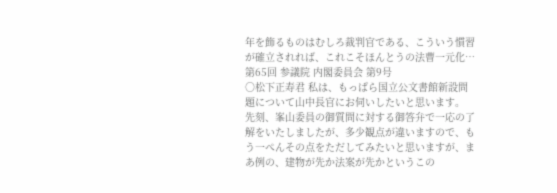年を飾るものはむしろ裁判官である、こういう慣習が確立されれば、これこそほんとうの法曹一元化…
第65回 参議院 内閣委員会 第9号
○松下正寿君 私は、もっぱら国立公文書館新設問題について山中長官にお伺いしたいと思います。 先刻、峯山委員の御質問に対する御答弁で一応の了解をいたしましたが、多少観点が違いますので、もう一ぺんその点をただしてみたいと思いますが、まあ例の、建物が先か法案が先かというこの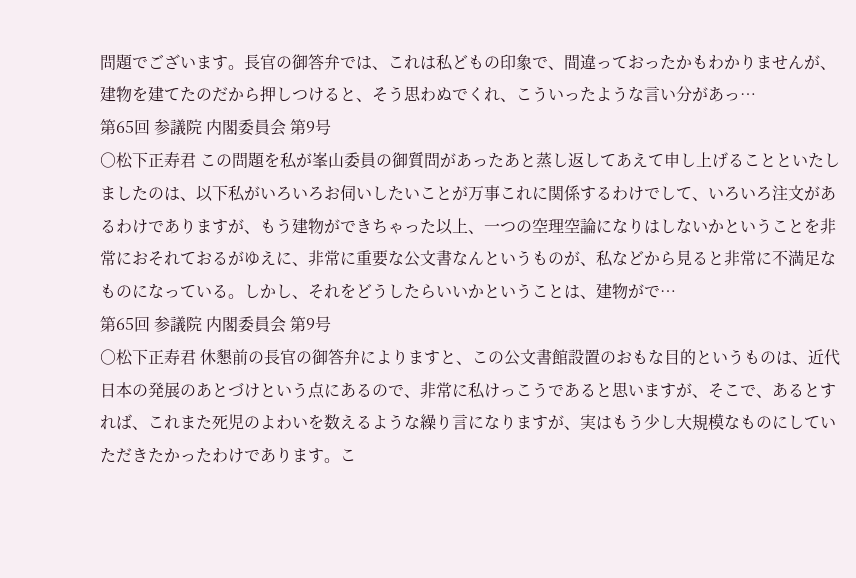問題でございます。長官の御答弁では、これは私どもの印象で、間違っておったかもわかりませんが、建物を建てたのだから押しつけると、そう思わぬでくれ、こういったような言い分があっ…
第65回 参議院 内閣委員会 第9号
○松下正寿君 この問題を私が峯山委員の御質問があったあと蒸し返してあえて申し上げることといたしましたのは、以下私がいろいろお伺いしたいことが万事これに関係するわけでして、いろいろ注文があるわけでありますが、もう建物ができちゃった以上、一つの空理空論になりはしないかということを非常におそれておるがゆえに、非常に重要な公文書なんというものが、私などから見ると非常に不満足なものになっている。しかし、それをどうしたらいいかということは、建物がで…
第65回 参議院 内閣委員会 第9号
○松下正寿君 休懇前の長官の御答弁によりますと、この公文書館設置のおもな目的というものは、近代日本の発展のあとづけという点にあるので、非常に私けっこうであると思いますが、そこで、あるとすれば、これまた死児のよわいを数えるような繰り言になりますが、実はもう少し大規模なものにしていただきたかったわけであります。こ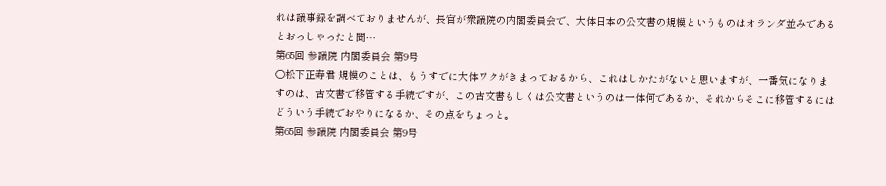れは議事録を調べておりませんが、長官が衆議院の内閣委員会で、大体日本の公文書の規模というものはオランダ並みであるとおっしゃったと聞…
第65回 参議院 内閣委員会 第9号
○松下正寿君 規模のことは、もうすでに大体ワクがきまっておるから、これはしかたがないと思いますが、一番気になりますのは、古文書で移管する手続ですが、この古文書もしくは公文書というのは一体何であるか、それからそこに移管するにはどういう手続でおやりになるか、その点をちょっと。
第65回 参議院 内閣委員会 第9号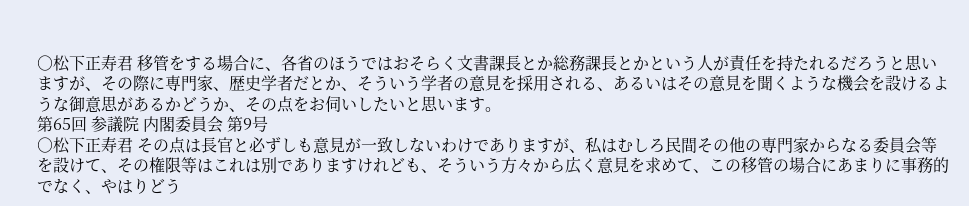○松下正寿君 移管をする場合に、各省のほうではおそらく文書課長とか総務課長とかという人が責任を持たれるだろうと思いますが、その際に専門家、歴史学者だとか、そういう学者の意見を採用される、あるいはその意見を聞くような機会を設けるような御意思があるかどうか、その点をお伺いしたいと思います。
第65回 参議院 内閣委員会 第9号
○松下正寿君 その点は長官と必ずしも意見が一致しないわけでありますが、私はむしろ民間その他の専門家からなる委員会等を設けて、その権限等はこれは別でありますけれども、そういう方々から広く意見を求めて、この移管の場合にあまりに事務的でなく、やはりどう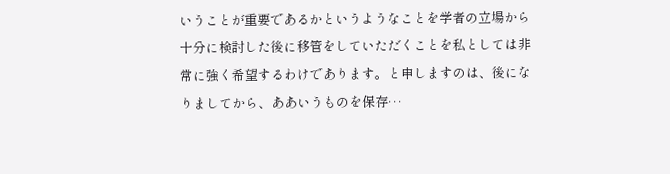いうことが重要であるかというようなことを学者の立場から十分に検討した後に移管をしていただくことを私としては非常に強く希望するわけであります。と申しますのは、後になりましてから、ああいうものを保存…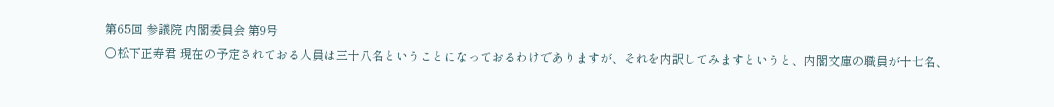第65回 参議院 内閣委員会 第9号
○松下正寿君 現在の予定されておる人員は三十八名ということになっておるわけでありますが、それを内訳してみますというと、内閣文庫の職員が十七名、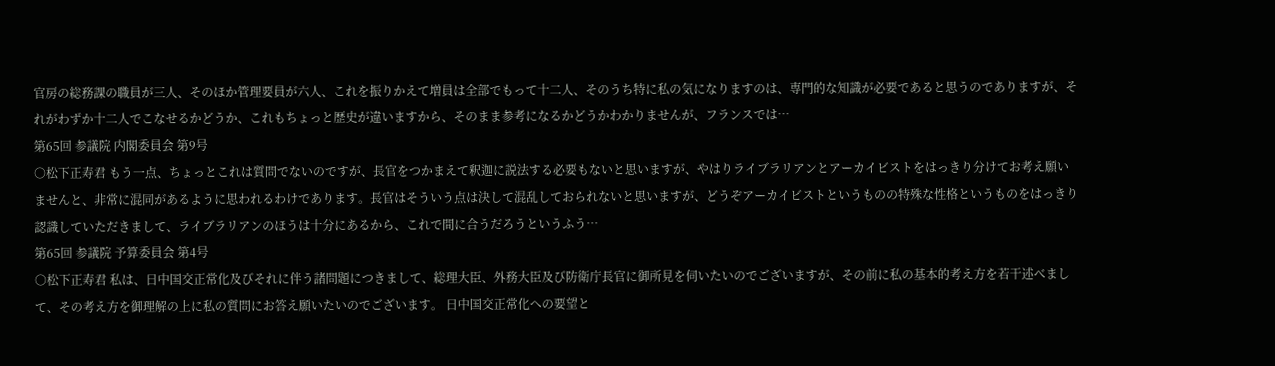官房の総務課の職員が三人、そのほか管理要員が六人、これを振りかえて増員は全部でもって十二人、そのうち特に私の気になりますのは、専門的な知識が必要であると思うのでありますが、それがわずか十二人でこなせるかどうか、これもちょっと歴史が違いますから、そのまま参考になるかどうかわかりませんが、フランスでは…
第65回 参議院 内閣委員会 第9号
○松下正寿君 もう一点、ちょっとこれは質問でないのですが、長官をつかまえて釈迦に説法する必要もないと思いますが、やはりライブラリアンとアーカイビストをはっきり分けてお考え願いませんと、非常に混同があるように思われるわけであります。長官はそういう点は決して混乱しておられないと思いますが、どうぞアーカイビストというものの特殊な性格というものをはっきり認識していただきまして、ライブラリアンのほうは十分にあるから、これで間に合うだろうというふう…
第65回 参議院 予算委員会 第4号
○松下正寿君 私は、日中国交正常化及びそれに伴う諸問題につきまして、総理大臣、外務大臣及び防衛庁長官に御所見を伺いたいのでございますが、その前に私の基本的考え方を若干述べまして、その考え方を御理解の上に私の質問にお答え願いたいのでございます。 日中国交正常化への要望と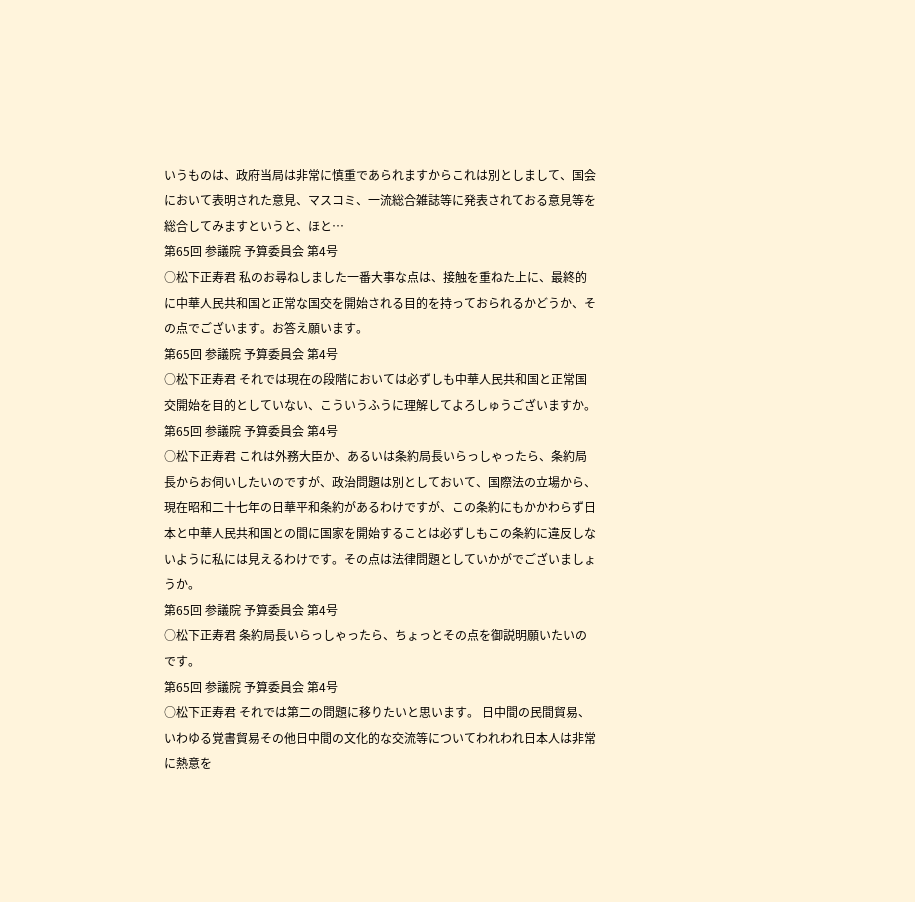いうものは、政府当局は非常に慎重であられますからこれは別としまして、国会において表明された意見、マスコミ、一流総合雑誌等に発表されておる意見等を総合してみますというと、ほと…
第65回 参議院 予算委員会 第4号
○松下正寿君 私のお尋ねしました一番大事な点は、接触を重ねた上に、最終的に中華人民共和国と正常な国交を開始される目的を持っておられるかどうか、その点でございます。お答え願います。
第65回 参議院 予算委員会 第4号
○松下正寿君 それでは現在の段階においては必ずしも中華人民共和国と正常国交開始を目的としていない、こういうふうに理解してよろしゅうございますか。
第65回 参議院 予算委員会 第4号
○松下正寿君 これは外務大臣か、あるいは条約局長いらっしゃったら、条約局長からお伺いしたいのですが、政治問題は別としておいて、国際法の立場から、現在昭和二十七年の日華平和条約があるわけですが、この条約にもかかわらず日本と中華人民共和国との間に国家を開始することは必ずしもこの条約に違反しないように私には見えるわけです。その点は法律問題としていかがでございましょうか。
第65回 参議院 予算委員会 第4号
○松下正寿君 条約局長いらっしゃったら、ちょっとその点を御説明願いたいのです。
第65回 参議院 予算委員会 第4号
○松下正寿君 それでは第二の問題に移りたいと思います。 日中間の民間貿易、いわゆる覚書貿易その他日中間の文化的な交流等についてわれわれ日本人は非常に熱意を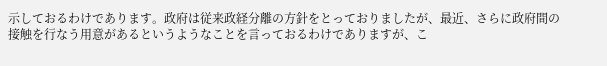示しておるわけであります。政府は従来政経分離の方針をとっておりましたが、最近、さらに政府間の接触を行なう用意があるというようなことを言っておるわけでありますが、こ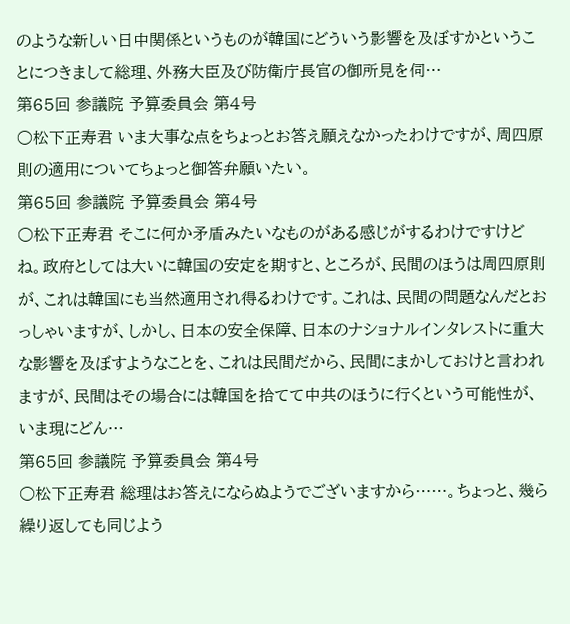のような新しい日中関係というものが韓国にどういう影響を及ぼすかということにつきまして総理、外務大臣及び防衛庁長官の御所見を伺…
第65回 参議院 予算委員会 第4号
○松下正寿君 いま大事な点をちょっとお答え願えなかったわけですが、周四原則の適用についてちょっと御答弁願いたい。
第65回 参議院 予算委員会 第4号
○松下正寿君 そこに何か矛盾みたいなものがある感じがするわけですけどね。政府としては大いに韓国の安定を期すと、ところが、民間のほうは周四原則が、これは韓国にも当然適用され得るわけです。これは、民間の問題なんだとおっしゃいますが、しかし、日本の安全保障、日本のナショナルインタレストに重大な影響を及ぼすようなことを、これは民間だから、民間にまかしておけと言われますが、民間はその場合には韓国を拾てて中共のほうに行くという可能性が、いま現にどん…
第65回 参議院 予算委員会 第4号
○松下正寿君 総理はお答えにならぬようでございますから……。ちょっと、幾ら繰り返しても同じよう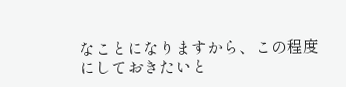なことになりますから、この程度にしておきたいと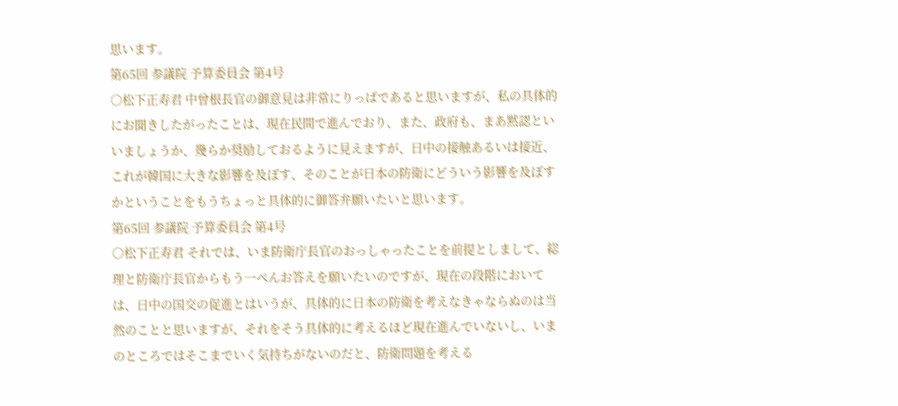思います。
第65回 参議院 予算委員会 第4号
○松下正寿君 中曾根長官の御意見は非常にりっぱであると思いますが、私の具体的にお聞きしたがったことは、現在民間で進んでおり、また、政府も、まあ黙認といいましょうか、幾らか奨励しておるように見えますが、日中の接触あるいは接近、これが韓国に大きな影響を及ぼす、そのことが日本の防衛にどういう影響を及ぼすかということをもうちょっと具体的に御答弁願いたいと思います。
第65回 参議院 予算委員会 第4号
○松下正寿君 それでは、いま防衛庁長官のおっしゃったことを前提としまして、総理と防衛庁長官からもう一ぺんお答えを願いたいのですが、現在の段階においては、日中の国交の促進とはいうが、具体的に日本の防衛を考えなきゃならぬのは当然のことと思いますが、それをそう具体的に考えるほど現在進んでいないし、いまのところではそこまでいく気持ちがないのだと、防衛問題を考える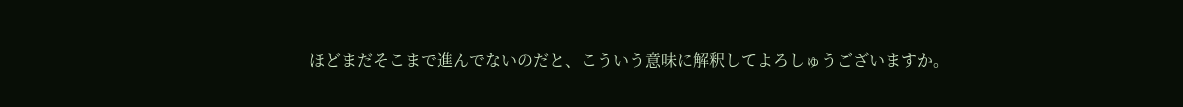ほどまだそこまで進んでないのだと、こういう意味に解釈してよろしゅうございますか。